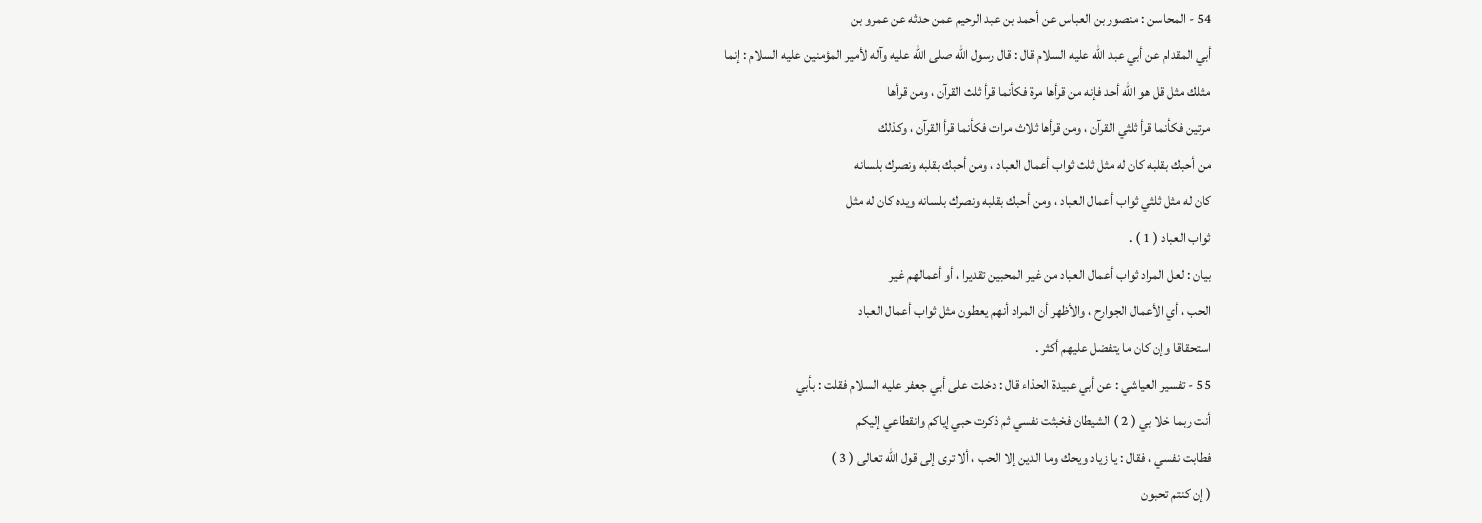54 - المحاسن : منصور بن العباس عن أحمد بن عبد الرحيم عمن حدثه عن عمرو بن
أبي المقدام عن أبي عبد الله عليه السلام قال : قال رسول الله صلى الله عليه وآله لأمير المؤمنين عليه السلام : إنما
مثلك مثل قل هو الله أحد فإنه من قرأها مرة فكأنما قرأ ثلث القرآن ، ومن قرأها
مرتين فكأنما قرأ ثلثي القرآن ، ومن قرأها ثلاث مرات فكأنما قرأ القرآن ، وكذلك
من أحبك بقلبه كان له مثل ثلث ثواب أعمال العباد ، ومن أحبك بقلبه ونصرك بلسانه
كان له مثل ثلثي ثواب أعمال العباد ، ومن أحبك بقلبه ونصرك بلسانه ويده كان له مثل
ثواب العباد ( 1 ) .
بيان : لعل المراد ثواب أعمال العباد من غير المحبين تقديرا ، أو أعمالهم غير
الحب ، أي الأعمال الجوارح ، والأظهر أن المراد أنهم يعطون مثل ثواب أعمال العباد
استحقاقا وإن كان ما يتفضل عليهم أكثر .
55 - تفسير العياشي : عن أبي عبيدة الحذاء قال : دخلت على أبي جعفر عليه السلام فقلت : بأبي
أنت ربما خلا بي ( 2 ) الشيطان فخبثت نفسي ثم ذكرت حبي إياكم وانقطاعي إليكم
فطابت نفسي ، فقال : يا زياد ويحك وما الدين إلا الحب ، ألا ترى إلى قول الله تعالى ( 3 )
( إن كنتم تحبون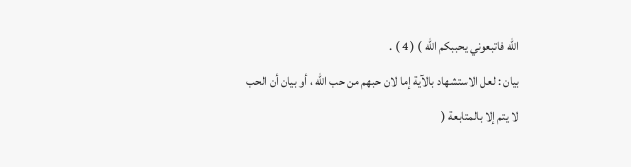الله فاتبعوني يحببكم الله ) ( 4 ) .
بيان : لعل الاستشهاد بالآية إما لان حبهم من حب الله ، أو بيان أن الحب
لا يتم إلا بالمتابعة (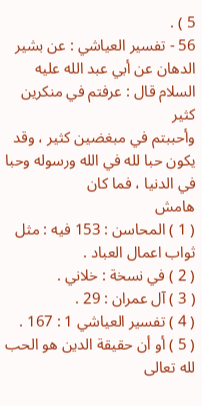5 ) .
56 - تفسير العياشي : عن بشير الدهان عن أبي عبد الله عليه السلام قال : عرفتم في منكرين كثير
وأحببتم في مبغضين كثير ، وقد يكون حبا لله في الله ورسوله وحبا في الدنيا ، فما كان
هامش
( 1 ) المحاسن : 153 فيه : مثل ثواب اعمال العباد .
( 2 ) في نسخة : خلاني .
( 3 ) آل عمران : 29 .
( 4 ) تفسير العياشي 1 : 167 .
( 5 ) أو أن حقيقة الدين هو الحب لله تعالى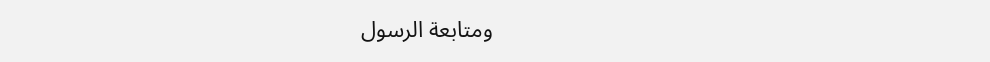ومتابعة الرسول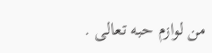من لوازم حبه تعالى .